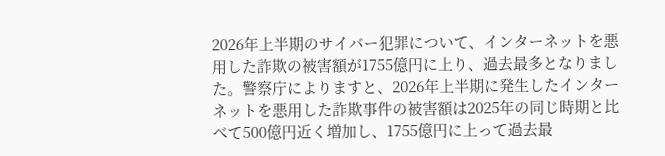2026年上半期のサイバー犯罪について、インターネットを悪用した詐欺の被害額が1755億円に上り、過去最多となりました。警察庁によりますと、2026年上半期に発生したインターネットを悪用した詐欺事件の被害額は2025年の同じ時期と比べて500億円近く増加し、1755億円に上って過去最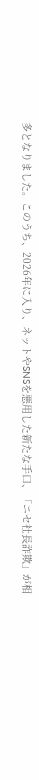多となりました。このうち、2026年に入り、ネットやSNSを悪用した新たな手口、「ニセ社長詐欺」が相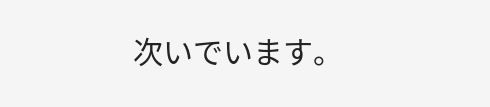次いでいます。